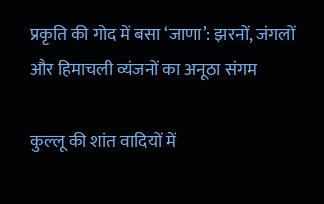प्रकृति की गोद में बसा ‘जाणा’: झरनों, जंगलों और हिमाचली व्यंजनों का अनूठा संगम

कुल्लू की शांत वादियों में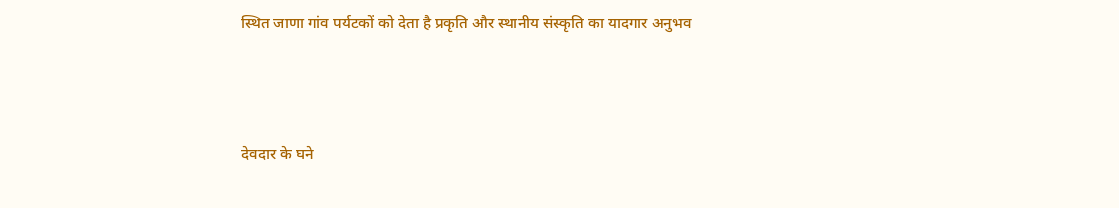स्थित जाणा गांव पर्यटकों को देता है प्रकृति और स्थानीय संस्कृति का यादगार अनुभव



देवदार के घने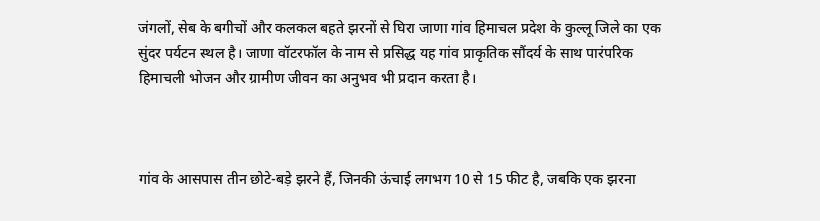जंगलों, सेब के बगीचों और कलकल बहते झरनों से घिरा जाणा गांव हिमाचल प्रदेश के कुल्लू जिले का एक सुंदर पर्यटन स्थल है। जाणा वॉटरफॉल के नाम से प्रसिद्ध यह गांव प्राकृतिक सौंदर्य के साथ पारंपरिक हिमाचली भोजन और ग्रामीण जीवन का अनुभव भी प्रदान करता है।



गांव के आसपास तीन छोटे-बड़े झरने हैं, जिनकी ऊंचाई लगभग 10 से 15 फीट है, जबकि एक झरना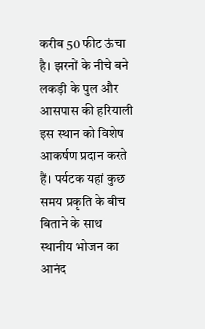करीब 50 फीट ऊंचा है। झरनों के नीचे बने लकड़ी के पुल और आसपास की हरियाली इस स्थान को विशेष आकर्षण प्रदान करते हैं। पर्यटक यहां कुछ समय प्रकृति के बीच बिताने के साथ स्थानीय भोजन का आनंद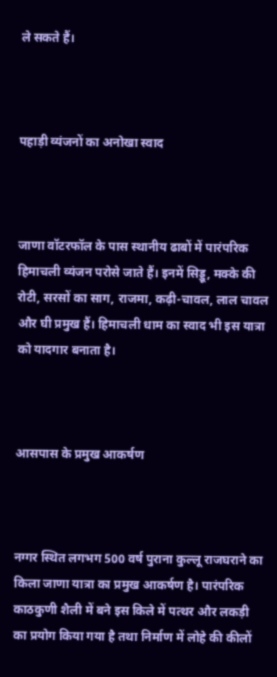ले सकते हैं।



पहाड़ी व्यंजनों का अनोखा स्वाद



जाणा वॉटरफॉल के पास स्थानीय ढाबों में पारंपरिक हिमाचली व्यंजन परोसे जाते हैं। इनमें सिड्डू, मक्के की रोटी, सरसों का साग, राजमा, कढ़ी-चावल, लाल चावल और घी प्रमुख हैं। हिमाचली धाम का स्वाद भी इस यात्रा को यादगार बनाता है।



आसपास के प्रमुख आकर्षण



नग्गर स्थित लगभग 500 वर्ष पुराना कुल्लू राजघराने का किला जाणा यात्रा का प्रमुख आकर्षण है। पारंपरिक काठकुणी शैली में बने इस किले में पत्थर और लकड़ी का प्रयोग किया गया है तथा निर्माण में लोहे की कीलों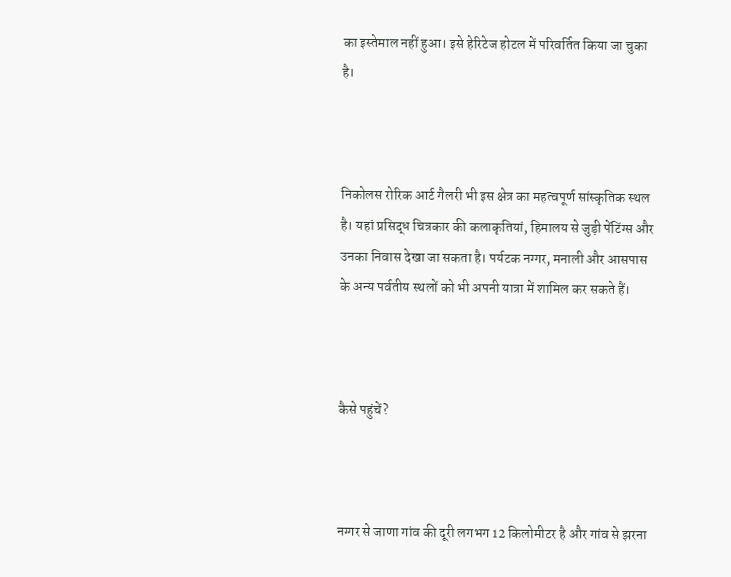का इस्तेमाल नहीं हुआ। इसे हेरिटेज होटल में परिवर्तित किया जा चुका है।



निकोलस रोरिक आर्ट गैलरी भी इस क्षेत्र का महत्वपूर्ण सांस्कृतिक स्थल है। यहां प्रसिद्ध चित्रकार की कलाकृतियां, हिमालय से जुड़ी पेंटिंग्स और उनका निवास देखा जा सकता है। पर्यटक नग्गर, मनाली और आसपास के अन्य पर्वतीय स्थलों को भी अपनी यात्रा में शामिल कर सकते हैं।



कैसे पहुंचें?



नग्गर से जाणा गांव की दूरी लगभग 12 किलोमीटर है और गांव से झरना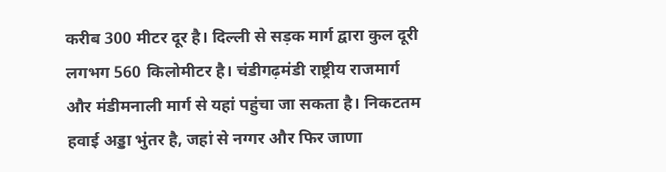करीब 300 मीटर दूर है। दिल्ली से सड़क मार्ग द्वारा कुल दूरी लगभग 560 किलोमीटर है। चंडीगढ़मंडी राष्ट्रीय राजमार्ग और मंडीमनाली मार्ग से यहां पहुंचा जा सकता है। निकटतम हवाई अड्डा भुंतर है, जहां से नग्गर और फिर जाणा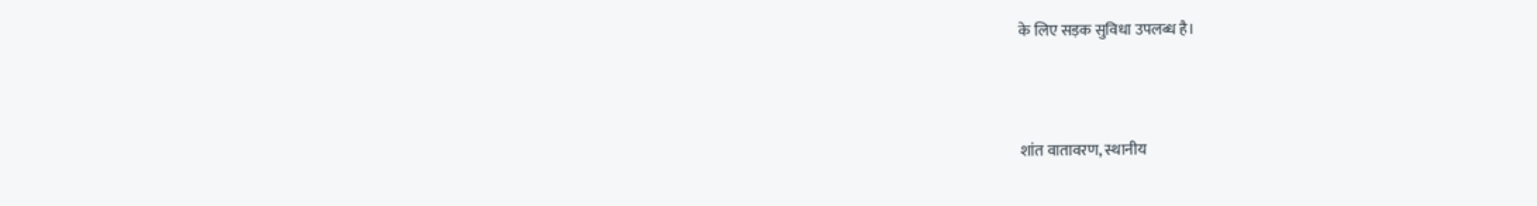के लिए सड़क सुविधा उपलब्ध है।



शांत वातावरण, स्थानीय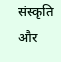संस्कृति और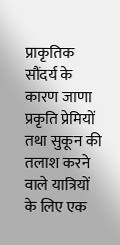प्राकृतिक सौंदर्य के कारण जाणा प्रकृति प्रेमियों तथा सुकून की तलाश करने वाले यात्रियों के लिए एक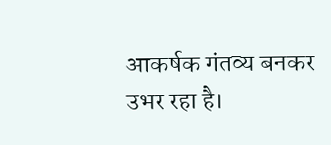आकर्षक गंतव्य बनकर उभर रहा है।